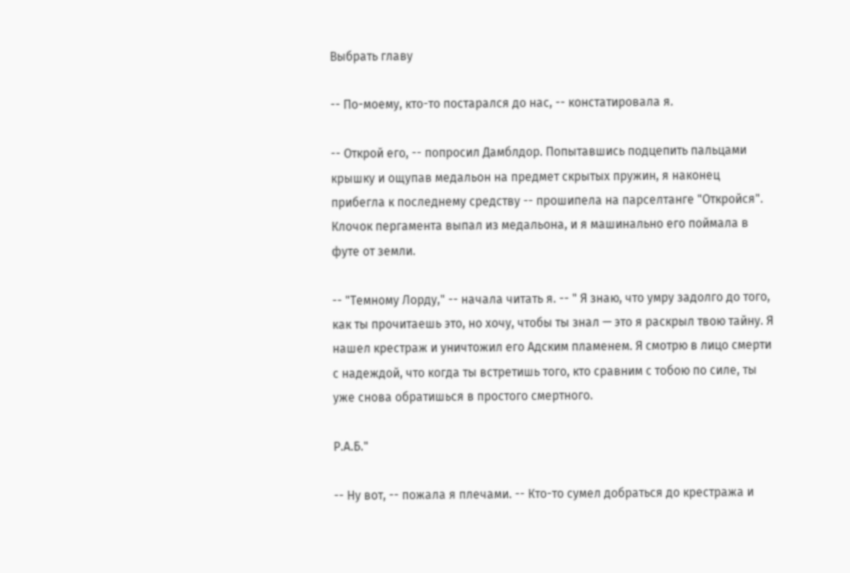Выбрать главу

-- По-моему, кто-то постарался до нас, -- констатировала я.

-- Открой его, -- попросил Дамблдор. Попытавшись подцепить пальцами крышку и ощупав медальон на предмет скрытых пружин, я наконец прибегла к последнему средству -- прошипела на парселтанге "Откройся". Клочок пергамента выпал из медальона, и я машинально его поймала в футе от земли.

-- "Темному Лорду," -- начала читать я. -- " Я знаю, что умру задолго до того, как ты прочитаешь это, но хочу, чтобы ты знал — это я раскрыл твою тайну. Я нашел крестраж и уничтожил его Адским пламенем. Я смотрю в лицо смерти с надеждой, что когда ты встретишь того, кто сравним с тобою по силе, ты уже снова обратишься в простого смертного.

Р.А.Б."

-- Ну вот, -- пожала я плечами. -- Кто-то сумел добраться до крестража и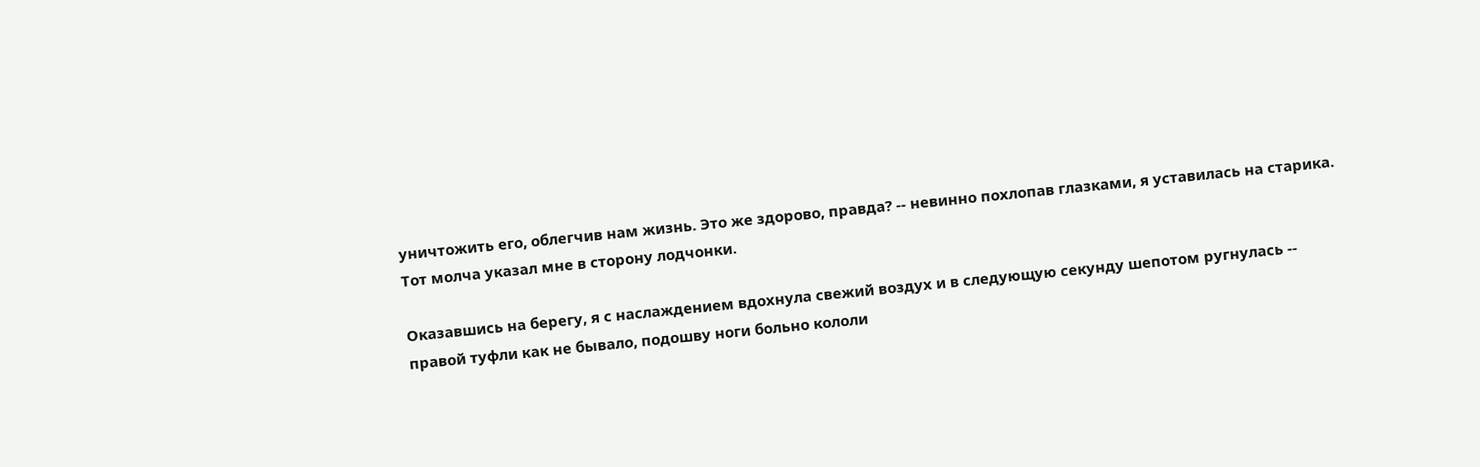уничтожить его, облегчив нам жизнь. Это же здорово, правда? -- невинно похлопав глазками, я уставилась на старика. Тот молча указал мне в сторону лодчонки.

Оказавшись на берегу, я с наслаждением вдохнула свежий воздух и в следующую секунду шепотом ругнулась -- правой туфли как не бывало, подошву ноги больно кололи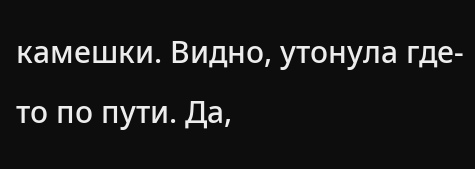камешки. Видно, утонула где-то по пути. Да,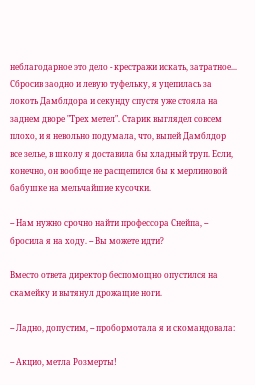неблагодарное это дело - крестражи искать, затратное... Сбросив заодно и левую туфельку, я уцепилась за локоть Дамблдора и секунду спустя уже стояла на заднем дворе "Трех метел". Старик выглядел совсем плохо, и я невольно подумала, что, выпей Дамблдор все зелье, в школу я доставила бы хладный труп. Если, конечно, он вообще не расщепился бы к мерлиновой бабушке на мельчайшие кусочки.

-- Нам нужно срочно найти профессора Снейпа, -- бросила я на ходу. -- Вы можете идти?

Вместо ответа директор беспомощно опустился на скамейку и вытянул дрожащие ноги.

-- Ладно, допустим, -- пробормотала я и скомандовала:

-- Акцио, метла Розмерты!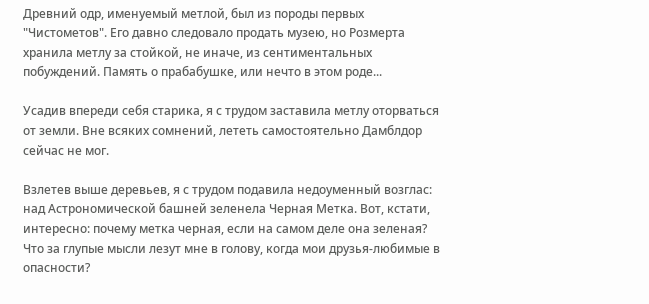Древний одр, именуемый метлой, был из породы первых "Чистометов". Его давно следовало продать музею, но Розмерта хранила метлу за стойкой, не иначе, из сентиментальных побуждений. Память о прабабушке, или нечто в этом роде...

Усадив впереди себя старика, я с трудом заставила метлу оторваться от земли. Вне всяких сомнений, лететь самостоятельно Дамблдор сейчас не мог.

Взлетев выше деревьев, я с трудом подавила недоуменный возглас: над Астрономической башней зеленела Черная Метка. Вот, кстати, интересно: почему метка черная, если на самом деле она зеленая? Что за глупые мысли лезут мне в голову, когда мои друзья-любимые в опасности?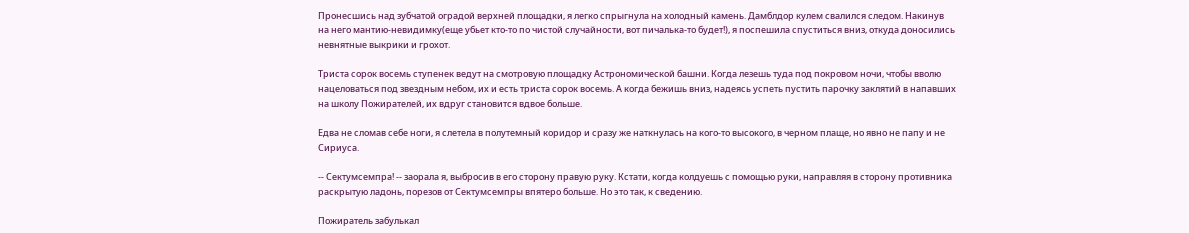Пронесшись над зубчатой оградой верхней площадки, я легко спрыгнула на холодный камень. Дамблдор кулем свалился следом. Накинув на него мантию-невидимку(еще убьет кто-то по чистой случайности, вот пичалька-то будет!), я поспешила спуститься вниз, откуда доносились невнятные выкрики и грохот.

Триста сорок восемь ступенек ведут на смотровую площадку Астрономической башни. Когда лезешь туда под покровом ночи, чтобы вволю нацеловаться под звездным небом, их и есть триста сорок восемь. А когда бежишь вниз, надеясь успеть пустить парочку заклятий в напавших на школу Пожирателей, их вдруг становится вдвое больше.

Едва не сломав себе ноги, я слетела в полутемный коридор и сразу же наткнулась на кого-то высокого, в черном плаще, но явно не папу и не Сириуса.

-- Сектумсемпра! -- заорала я, выбросив в его сторону правую руку. Кстати, когда колдуешь с помощью руки, направляя в сторону противника раскрытую ладонь, порезов от Сектумсемпры впятеро больше. Но это так, к сведению.

Пожиратель забулькал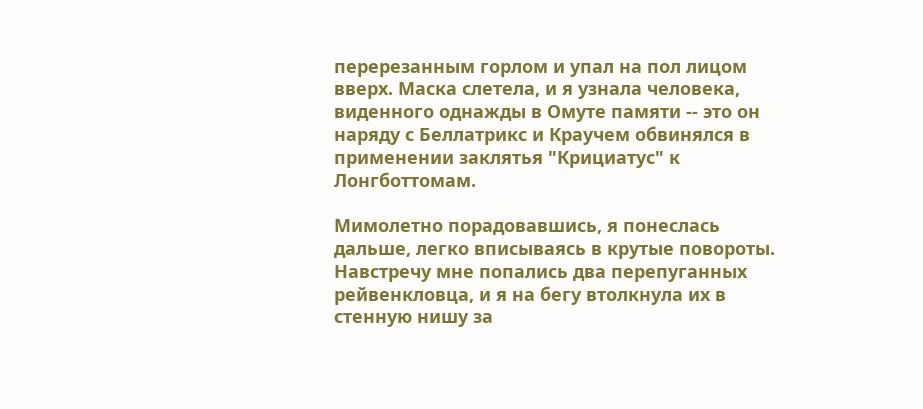перерезанным горлом и упал на пол лицом вверх. Маска слетела, и я узнала человека, виденного однажды в Омуте памяти -- это он наряду с Беллатрикс и Краучем обвинялся в применении заклятья "Крициатус" к Лонгботтомам.

Мимолетно порадовавшись, я понеслась дальше, легко вписываясь в крутые повороты. Навстречу мне попались два перепуганных рейвенкловца, и я на бегу втолкнула их в стенную нишу за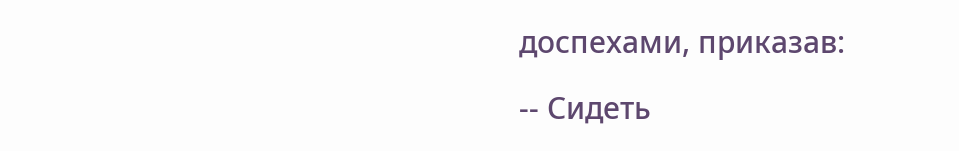доспехами, приказав:

-- Сидеть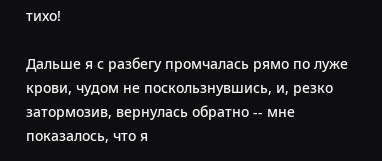тихо!

Дальше я с разбегу промчалась рямо по луже крови, чудом не поскользнувшись, и, резко затормозив, вернулась обратно -- мне показалось, что я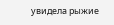увидела рыжие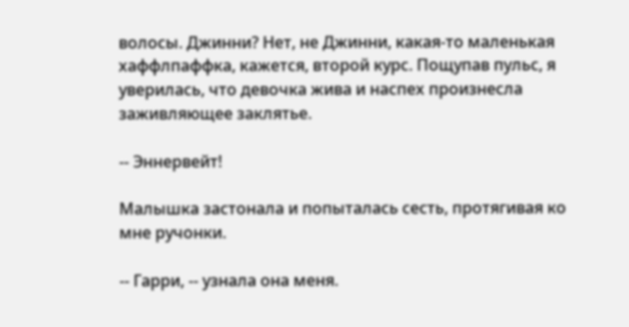волосы. Джинни? Нет, не Джинни, какая-то маленькая хаффлпаффка, кажется, второй курс. Пощупав пульс, я уверилась, что девочка жива и наспех произнесла заживляющее заклятье.

-- Эннервейт!

Малышка застонала и попыталась сесть, протягивая ко мне ручонки.

-- Гарри, -- узнала она меня.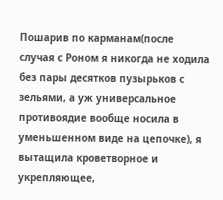Пошарив по карманам(после случая с Роном я никогда не ходила без пары десятков пузырьков с зельями, а уж универсальное противоядие вообще носила в уменьшенном виде на цепочке), я вытащила кроветворное и укрепляющее,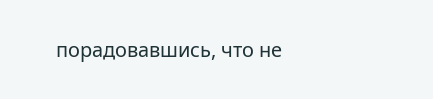порадовавшись, что не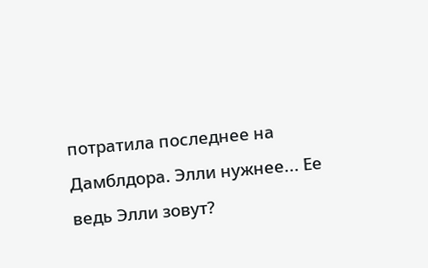потратила последнее на Дамблдора. Элли нужнее... Ее ведь Элли зовут?